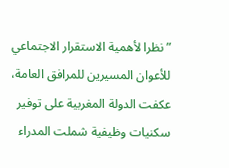” نظرا لأهمية الاستقرار الاجتماعي للأعوان المسيرين للمرافق العامة، عكفت الدولة المغربية على توفير سكنيات وظيفية شملت المدراء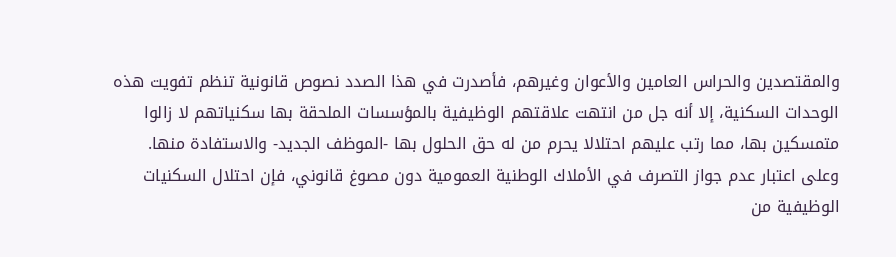والمقتصدين والحراس العامين والأعوان وغيرهم، فأصدرت في هذا الصدد نصوص قانونية تنظم تفويت هذه الوحدات السكنية، إلا أنه جل من انتهت علاقتهم الوظيفية بالمؤسسات الملحقة بها سكنياتهم لا زالوا متمسكين بها، مما رتب عليهم احتلالا يحرم من له حق الحلول بها -الموظف الجديد- والاستفادة منها.
وعلى اعتبار عدم جواز التصرف في الأملاك الوطنية العمومية دون مصوغ قانوني، فإن احتلال السكنيات الوظيفية من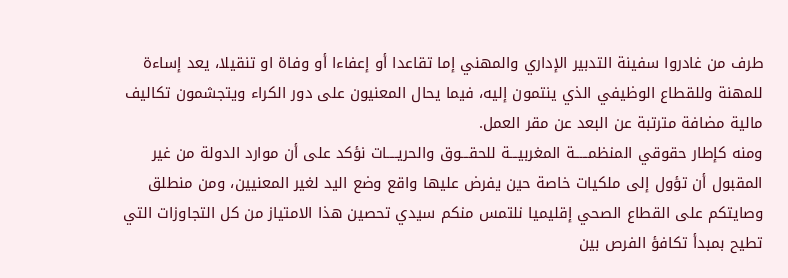طرف من غادروا سفينة التدبير الإداري والمهني إما تقاعدا أو إعفاءا أو وفاة او تنقيلا، يعد إساءة للمهنة وللقطاع الوظيفي الذي ينتمون إليه، فيما يحال المعنيون على دور الكراء ويتجشمون تكاليف مالية مضافة مترتبة عن البعد عن مقر العمل.
ومنه كإطار حقوقي المنظمـــــة المغربيـــة للحقـــوق والحريــــات نؤكد على أن موارد الدولة من غير المقبول أن تؤول إلى ملكيات خاصة حين يفرض عليها واقع وضع اليد لغير المعنيين، ومن منطلق وصايتكم على القطاع الصحي إقليميا نلتمس منكم سيدي تحصين هذا الامتياز من كل التجاوزات التي تطيح بمبدأ تكافؤ الفرص بين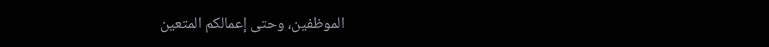الموظفين، وحتى إعمالكم المتعين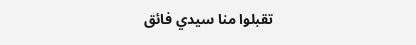تقبلوا منا سيدي فائق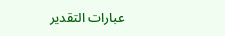عبارات التقدير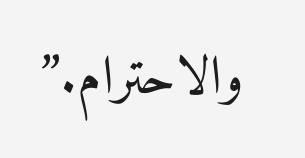والاحترام.”